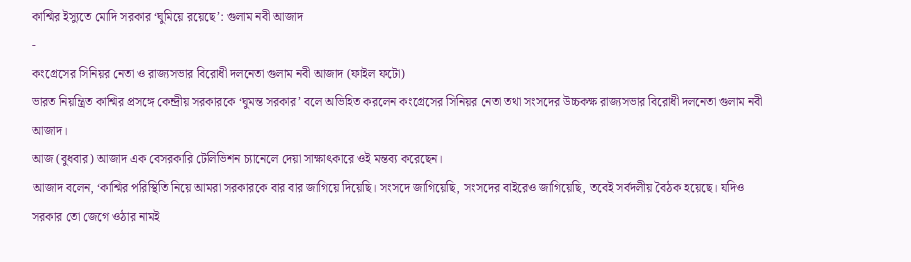কাশ্মির ইস্যুতে মোদি সরকার ‘ঘুমিয়ে রয়েছে’: গুলাম নবী আজাদ
-
কংগ্রেসের সিনিয়র নেতা ও রাজ্যসভার বিরোধী দলনেতা গুলাম নবী আজাদ (ফাইল ফটো)
ভারত নিয়ন্ত্রিত কাশ্মির প্রসঙ্গে কেন্দ্রীয় সরকারকে ‘ঘুমন্ত সরকার’ বলে অভিহিত করলেন কংগ্রেসের সিনিয়র নেতা তথা সংসদের উচ্চকক্ষ রাজ্যসভার বিরোধী দলনেতা গুলাম নবী আজাদ।
আজ (বুধবার) আজাদ এক বেসরকারি টেলিভিশন চ্যানেলে দেয়া সাক্ষাৎকারে ওই মন্তব্য করেছেন।
আজাদ বলেন, ‘কাশ্মির পরিস্থিতি নিয়ে আমরা সরকারকে বার বার জাগিয়ে দিয়েছি। সংসদে জাগিয়েছি, সংসদের বাইরেও জাগিয়েছি, তবেই সর্বদলীয় বৈঠক হয়েছে। যদিও সরকার তো জেগে ওঠার নামই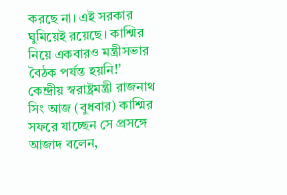করছে না। এই সরকার ঘুমিয়েই রয়েছে। কাশ্মির নিয়ে একবারও মন্ত্রীসভার বৈঠক পর্যন্ত হয়নি!’
কেন্দ্রীয় স্বরাষ্ট্রমন্ত্রী রাজনাথ সিং আজ (বুধবার) কাশ্মির সফরে যাচ্ছেন সে প্রসঙ্গে আজাদ বলেন,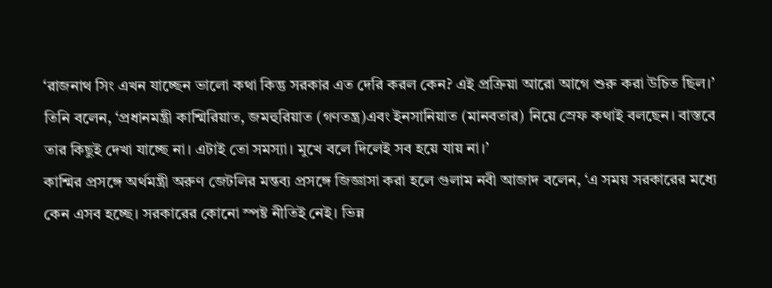‘রাজনাথ সিং এখন যাচ্ছেন ভালো কথা কিন্তু সরকার এত দেরি করল কেন? এই প্রক্রিয়া আরো আগে শুরু করা উচিত ছিল।’
তিনি বলেন, ‘প্রধানমন্ত্রী কাশ্মিরিয়াত, জমহুরিয়াত (গণতন্ত্র)এবং ইনসানিয়াত (মানবতার) নিয়ে স্রেফ কথাই বলছেন। বাস্তবে তার কিছুই দেখা যাচ্ছে না। এটাই তো সমস্যা। মুখে বলে দিলেই সব হয়ে যায় না।’
কাশ্মির প্রসঙ্গে অর্থমন্ত্রী অরুণ জেটলির মন্তব্য প্রসঙ্গে জিজ্ঞাসা করা হলে গুলাম নবী আজাদ বলেন, ‘এ সময় সরকারের মধ্যে কেন এসব হচ্ছে। সরকারের কোনো স্পষ্ট নীতিই নেই। ভিন্ন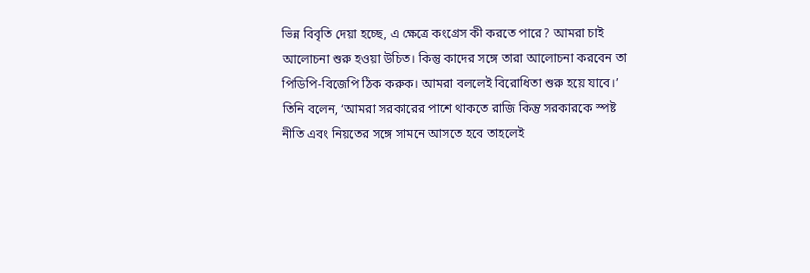ভিন্ন বিবৃতি দেয়া হচ্ছে, এ ক্ষেত্রে কংগ্রেস কী করতে পারে? আমরা চাই আলোচনা শুরু হওয়া উচিত। কিন্তু কাদের সঙ্গে তারা আলোচনা করবেন তা পিডিপি-বিজেপি ঠিক করুক। আমরা বললেই বিরোধিতা শুরু হয়ে যাবে।’
তিনি বলেন, ‘আমরা সরকারের পাশে থাকতে রাজি কিন্তু সরকারকে স্পষ্ট নীতি এবং নিয়তের সঙ্গে সামনে আসতে হবে তাহলেই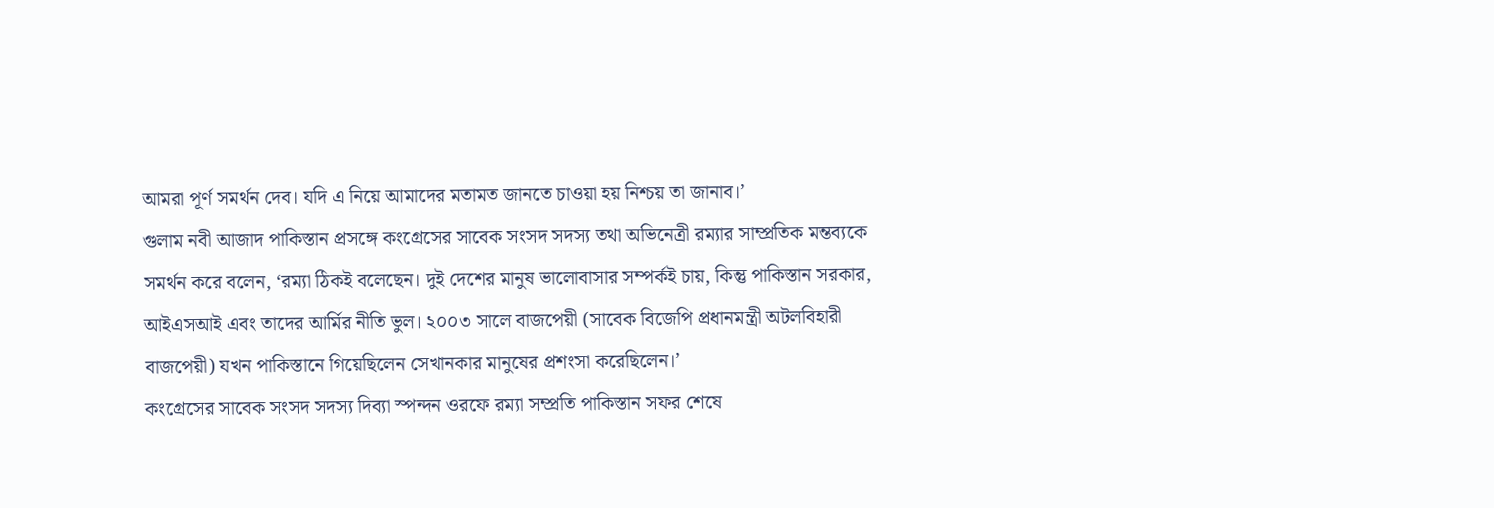আমরা পূর্ণ সমর্থন দেব। যদি এ নিয়ে আমাদের মতামত জানতে চাওয়া হয় নিশ্চয় তা জানাব।’
গুলাম নবী আজাদ পাকিস্তান প্রসঙ্গে কংগ্রেসের সাবেক সংসদ সদস্য তথা অভিনেত্রী রম্যার সাম্প্রতিক মন্তব্যকে সমর্থন করে বলেন, ‘রম্যা ঠিকই বলেছেন। দুই দেশের মানুষ ভালোবাসার সম্পর্কই চায়, কিন্তু পাকিস্তান সরকার, আইএসআই এবং তাদের আর্মির নীতি ভুল। ২০০৩ সালে বাজপেয়ী (সাবেক বিজেপি প্রধানমন্ত্রী অটলবিহারী বাজপেয়ী) যখন পাকিস্তানে গিয়েছিলেন সেখানকার মানুষের প্রশংসা করেছিলেন।’
কংগ্রেসের সাবেক সংসদ সদস্য দিব্যা স্পন্দন ওরফে রম্যা সম্প্রতি পাকিস্তান সফর শেষে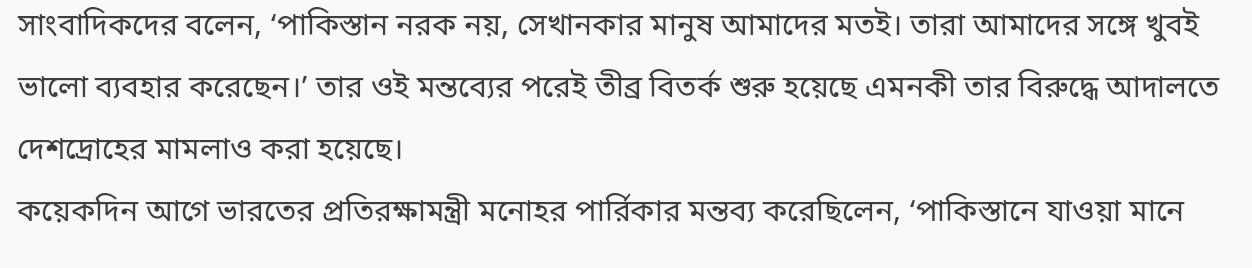সাংবাদিকদের বলেন, ‘পাকিস্তান নরক নয়, সেখানকার মানুষ আমাদের মতই। তারা আমাদের সঙ্গে খুবই ভালো ব্যবহার করেছেন।’ তার ওই মন্তব্যের পরেই তীব্র বিতর্ক শুরু হয়েছে এমনকী তার বিরুদ্ধে আদালতে দেশদ্রোহের মামলাও করা হয়েছে।
কয়েকদিন আগে ভারতের প্রতিরক্ষামন্ত্রী মনোহর পার্রিকার মন্তব্য করেছিলেন, ‘পাকিস্তানে যাওয়া মানে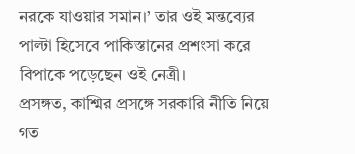নরকে যাওয়ার সমান।’ তার ওই মন্তব্যের পাল্টা হিসেবে পাকিস্তানের প্রশংসা করে বিপাকে পড়েছেন ওই নেত্রী।
প্রসঙ্গত, কাশ্মির প্রসঙ্গে সরকারি নীতি নিয়ে গত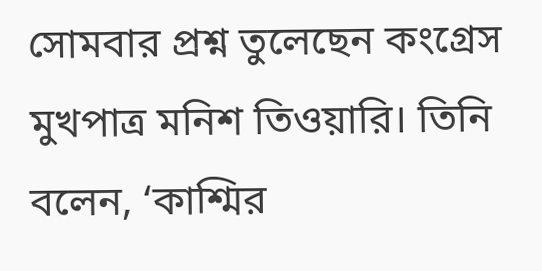সোমবার প্রশ্ন তুলেছেন কংগ্রেস মুখপাত্র মনিশ তিওয়ারি। তিনি বলেন, ‘কাশ্মির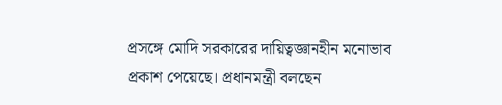প্রসঙ্গে মোদি সরকারের দায়িত্বজ্ঞানহীন মনোভাব প্রকাশ পেয়েছে। প্রধানমন্ত্রী বলছেন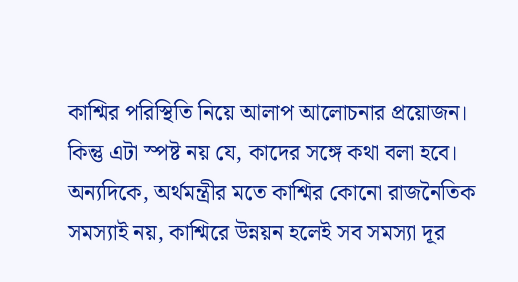কাশ্মির পরিস্থিতি নিয়ে আলাপ আলোচনার প্রয়োজন। কিন্তু এটা স্পষ্ট নয় যে, কাদের সঙ্গে কথা বলা হবে। অন্যদিকে, অর্থমন্ত্রীর মতে কাশ্মির কোনো রাজনৈতিক সমস্যাই নয়, কাশ্মিরে উন্নয়ন হলেই সব সমস্যা দূর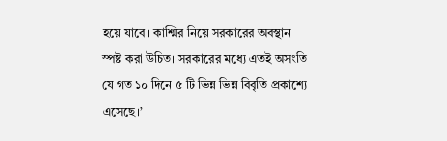হয়ে যাবে। কাশ্মির নিয়ে সরকারের অবস্থান স্পষ্ট করা উচিত। সরকারের মধ্যে এতই অসংতি যে গত ১০ দিনে ৫ টি ভিন্ন ভিন্ন বিবৃতি প্রকাশ্যে এসেছে।’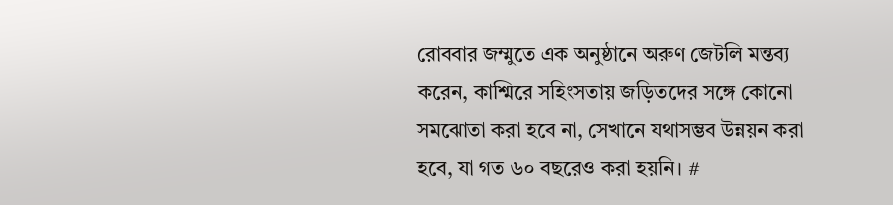রোববার জম্মুতে এক অনুষ্ঠানে অরুণ জেটলি মন্তব্য করেন, কাশ্মিরে সহিংসতায় জড়িতদের সঙ্গে কোনো সমঝোতা করা হবে না, সেখানে যথাসম্ভব উন্নয়ন করা হবে, যা গত ৬০ বছরেও করা হয়নি। #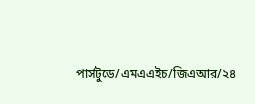পার্সটুডে/এমএএইচ/জিএআর/২৪